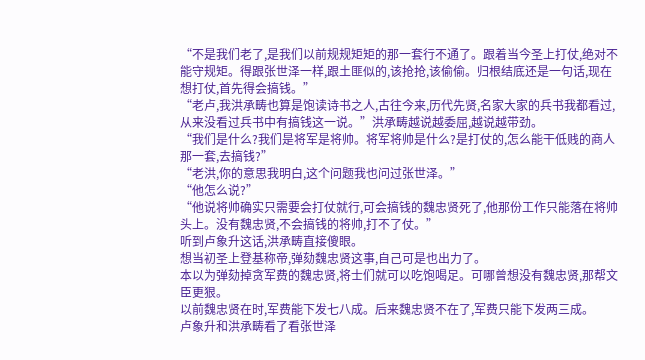“不是我们老了,是我们以前规规矩矩的那一套行不通了。跟着当今圣上打仗,绝对不能守规矩。得跟张世泽一样,跟土匪似的,该抢抢,该偷偷。归根结底还是一句话,现在想打仗,首先得会搞钱。”
“老卢,我洪承畴也算是饱读诗书之人,古往今来,历代先贤,名家大家的兵书我都看过,从来没看过兵书中有搞钱这一说。”洪承畴越说越委屈,越说越带劲。
“我们是什么?我们是将军是将帅。将军将帅是什么?是打仗的,怎么能干低贱的商人那一套,去搞钱?”
“老洪,你的意思我明白,这个问题我也问过张世泽。”
“他怎么说?”
“他说将帅确实只需要会打仗就行,可会搞钱的魏忠贤死了,他那份工作只能落在将帅头上。没有魏忠贤,不会搞钱的将帅,打不了仗。”
听到卢象升这话,洪承畴直接傻眼。
想当初圣上登基称帝,弹劾魏忠贤这事,自己可是也出力了。
本以为弹劾掉贪军费的魏忠贤,将士们就可以吃饱喝足。可哪曾想没有魏忠贤,那帮文臣更狠。
以前魏忠贤在时,军费能下发七八成。后来魏忠贤不在了,军费只能下发两三成。
卢象升和洪承畴看了看张世泽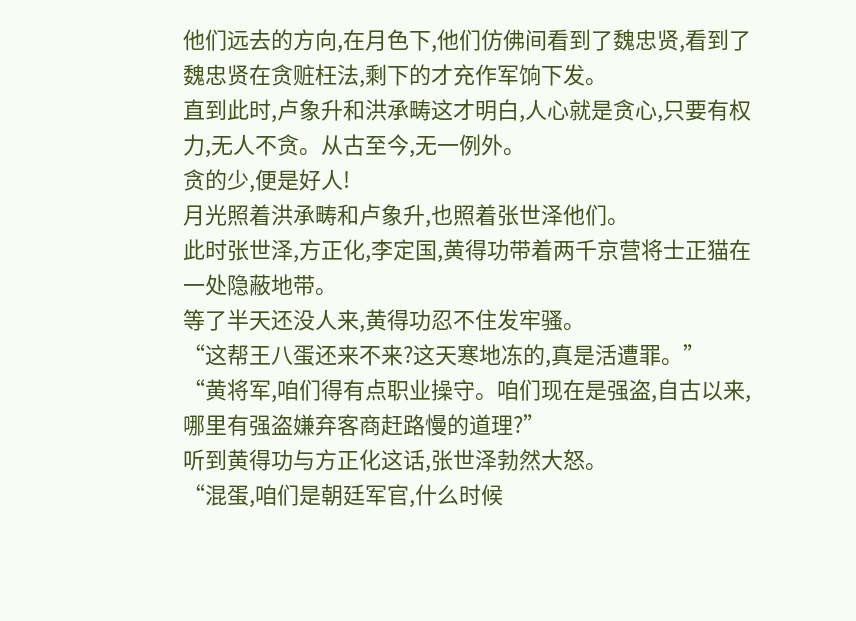他们远去的方向,在月色下,他们仿佛间看到了魏忠贤,看到了魏忠贤在贪赃枉法,剩下的才充作军饷下发。
直到此时,卢象升和洪承畴这才明白,人心就是贪心,只要有权力,无人不贪。从古至今,无一例外。
贪的少,便是好人!
月光照着洪承畴和卢象升,也照着张世泽他们。
此时张世泽,方正化,李定国,黄得功带着两千京营将士正猫在一处隐蔽地带。
等了半天还没人来,黄得功忍不住发牢骚。
“这帮王八蛋还来不来?这天寒地冻的,真是活遭罪。”
“黄将军,咱们得有点职业操守。咱们现在是强盗,自古以来,哪里有强盗嫌弃客商赶路慢的道理?”
听到黄得功与方正化这话,张世泽勃然大怒。
“混蛋,咱们是朝廷军官,什么时候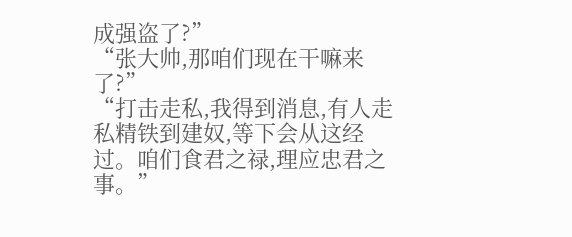成强盗了?”
“张大帅,那咱们现在干嘛来了?”
“打击走私,我得到消息,有人走私精铁到建奴,等下会从这经过。咱们食君之禄,理应忠君之事。”